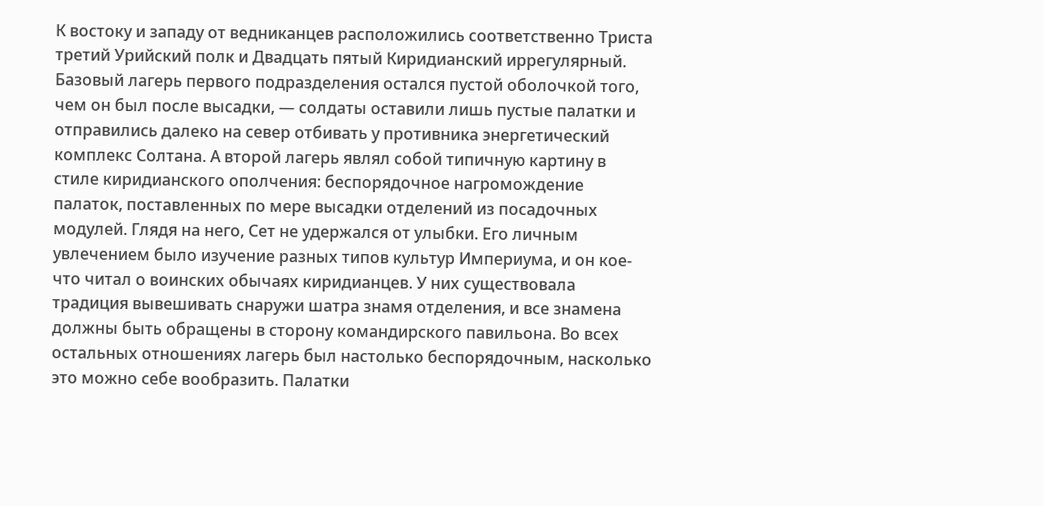К востоку и западу от ведниканцев расположились соответственно Триста третий Урийский полк и Двадцать пятый Киридианский иррегулярный. Базовый лагерь первого подразделения остался пустой оболочкой того, чем он был после высадки, — солдаты оставили лишь пустые палатки и отправились далеко на север отбивать у противника энергетический комплекс Солтана. А второй лагерь являл собой типичную картину в стиле киридианского ополчения: беспорядочное нагромождение палаток, поставленных по мере высадки отделений из посадочных модулей. Глядя на него, Сет не удержался от улыбки. Его личным увлечением было изучение разных типов культур Империума, и он кое-что читал о воинских обычаях киридианцев. У них существовала традиция вывешивать снаружи шатра знамя отделения, и все знамена должны быть обращены в сторону командирского павильона. Во всех остальных отношениях лагерь был настолько беспорядочным, насколько это можно себе вообразить. Палатки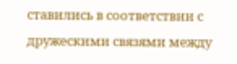ставились в соответствии с дружескими связями между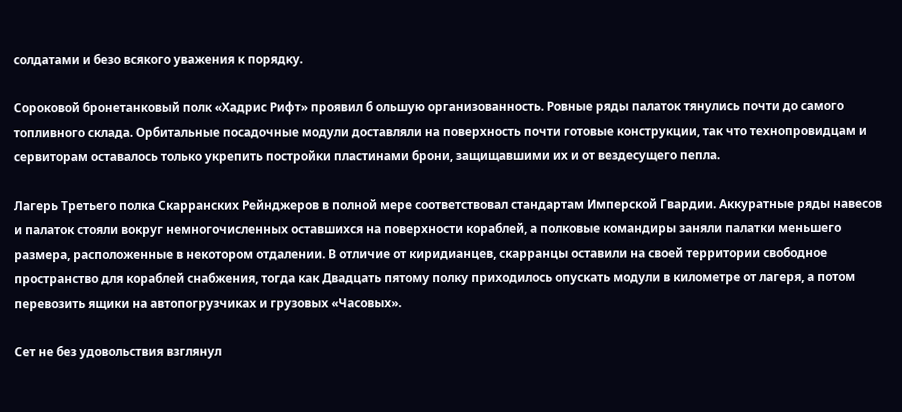солдатами и безо всякого уважения к порядку.

Сороковой бронетанковый полк «Хадрис Рифт» проявил б ольшую организованность. Ровные ряды палаток тянулись почти до самого топливного склада. Орбитальные посадочные модули доставляли на поверхность почти готовые конструкции, так что технопровидцам и сервиторам оставалось только укрепить постройки пластинами брони, защищавшими их и от вездесущего пепла.

Лагерь Третьего полка Скарранских Рейнджеров в полной мере соответствовал стандартам Имперской Гвардии. Аккуратные ряды навесов и палаток стояли вокруг немногочисленных оставшихся на поверхности кораблей, а полковые командиры заняли палатки меньшего размера, расположенные в некотором отдалении. В отличие от киридианцев, скарранцы оставили на своей территории свободное пространство для кораблей снабжения, тогда как Двадцать пятому полку приходилось опускать модули в километре от лагеря, а потом перевозить ящики на автопогрузчиках и грузовых «Часовых».

Сет не без удовольствия взглянул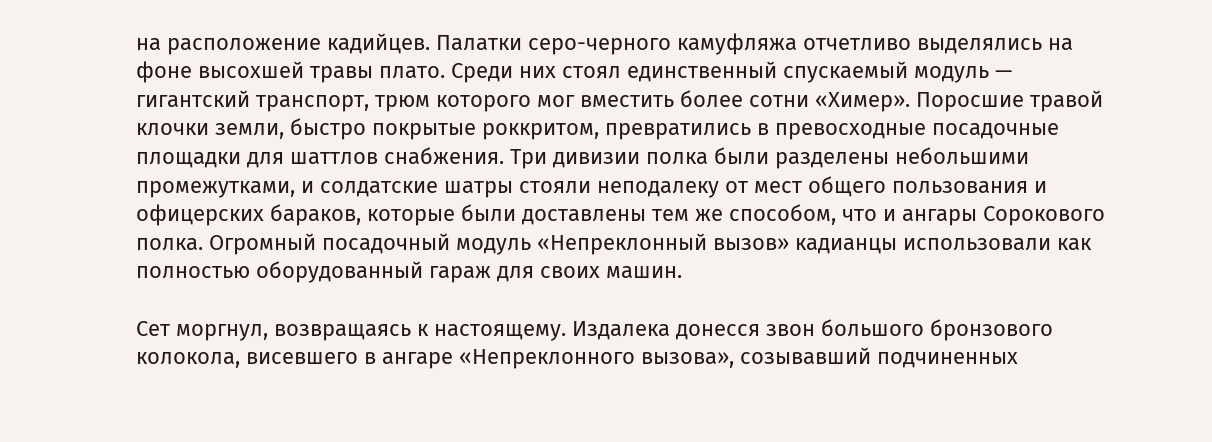на расположение кадийцев. Палатки серо-черного камуфляжа отчетливо выделялись на фоне высохшей травы плато. Среди них стоял единственный спускаемый модуль — гигантский транспорт, трюм которого мог вместить более сотни «Химер». Поросшие травой клочки земли, быстро покрытые роккритом, превратились в превосходные посадочные площадки для шаттлов снабжения. Три дивизии полка были разделены небольшими промежутками, и солдатские шатры стояли неподалеку от мест общего пользования и офицерских бараков, которые были доставлены тем же способом, что и ангары Сорокового полка. Огромный посадочный модуль «Непреклонный вызов» кадианцы использовали как полностью оборудованный гараж для своих машин.

Сет моргнул, возвращаясь к настоящему. Издалека донесся звон большого бронзового колокола, висевшего в ангаре «Непреклонного вызова», созывавший подчиненных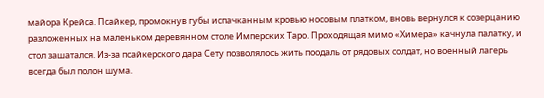майора Крейса. Псайкер, промокнув губы испачканным кровью носовым платком, вновь вернулся к созерцанию разложенных на маленьком деревянном столе Имперских Таро. Проходящая мимо «Химера» качнула палатку, и стол зашатался. Из-за псайкерского дара Сету позволялось жить поодаль от рядовых солдат, но военный лагерь всегда был полон шума.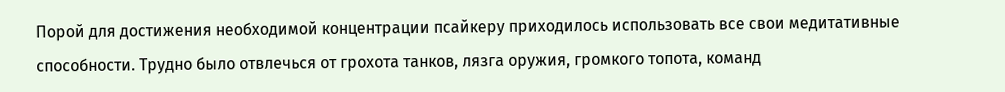Порой для достижения необходимой концентрации псайкеру приходилось использовать все свои медитативные способности. Трудно было отвлечься от грохота танков, лязга оружия, громкого топота, команд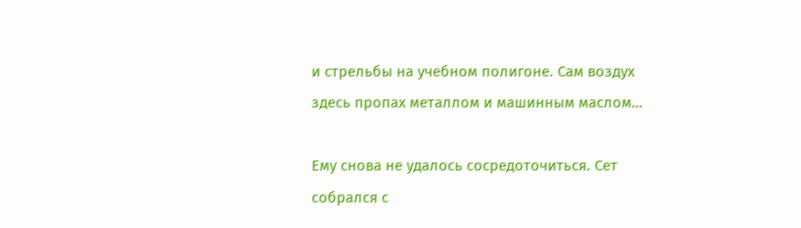и стрельбы на учебном полигоне. Сам воздух здесь пропах металлом и машинным маслом…

Ему снова не удалось сосредоточиться. Сет собрался с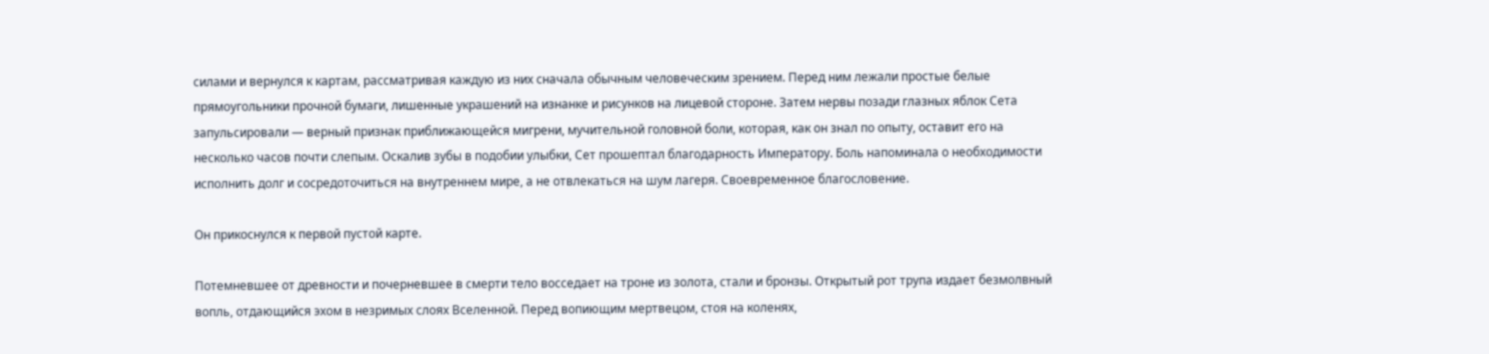силами и вернулся к картам, рассматривая каждую из них сначала обычным человеческим зрением. Перед ним лежали простые белые прямоугольники прочной бумаги, лишенные украшений на изнанке и рисунков на лицевой стороне. Затем нервы позади глазных яблок Сета запульсировали — верный признак приближающейся мигрени, мучительной головной боли, которая, как он знал по опыту, оставит его на несколько часов почти слепым. Оскалив зубы в подобии улыбки, Сет прошептал благодарность Императору. Боль напоминала о необходимости исполнить долг и сосредоточиться на внутреннем мире, а не отвлекаться на шум лагеря. Своевременное благословение.

Он прикоснулся к первой пустой карте.

Потемневшее от древности и почерневшее в смерти тело восседает на троне из золота, стали и бронзы. Открытый рот трупа издает безмолвный вопль, отдающийся эхом в незримых слоях Вселенной. Перед вопиющим мертвецом, стоя на коленях,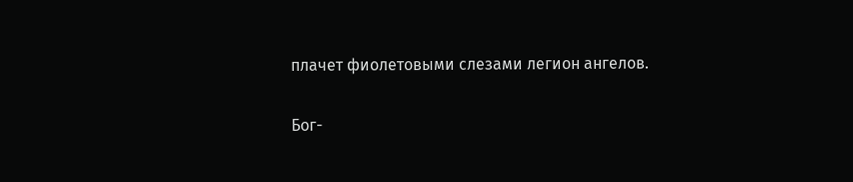плачет фиолетовыми слезами легион ангелов.

Бог-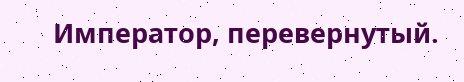Император, перевернутый.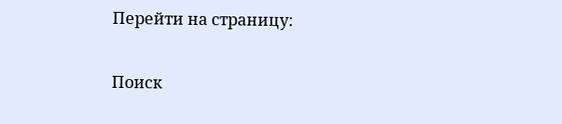Перейти на страницу:

Поиск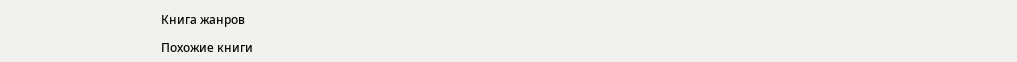Книга жанров

Похожие книги